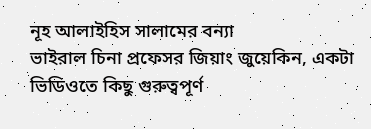নূহ আলাইহিস সালামের বন্যা
ভাইরাল চিনা প্রফেসর জিয়াং জুয়েকিন, একটা ভিডিওতে কিছু গুরুত্বপূর্ণ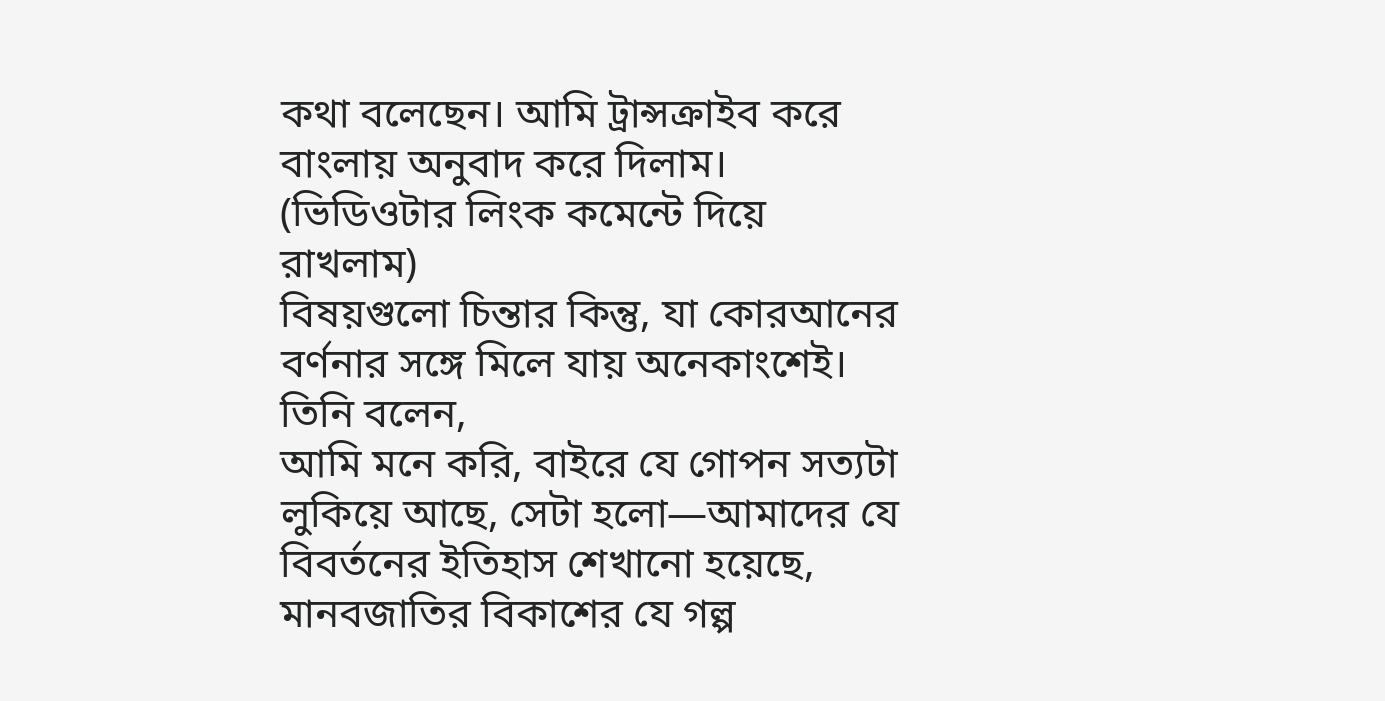কথা বলেছেন। আমি ট্রান্সক্রাইব করে বাংলায় অনুবাদ করে দিলাম। (ভিডিওটার লিংক কমেন্টে দিয়ে রাখলাম)
বিষয়গুলো চিন্তার কিন্তু, যা কোরআনের বর্ণনার সঙ্গে মিলে যায় অনেকাংশেই। তিনি বলেন,
আমি মনে করি, বাইরে যে গোপন সত্যটা লুকিয়ে আছে, সেটা হলো—আমাদের যে বিবর্তনের ইতিহাস শেখানো হয়েছে, মানবজাতির বিকাশের যে গল্প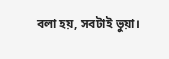বলা হয়, সবটাই ভুয়া।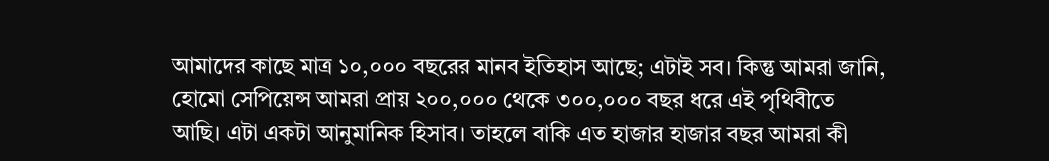আমাদের কাছে মাত্র ১০,০০০ বছরের মানব ইতিহাস আছে; এটাই সব। কিন্তু আমরা জানি, হোমো সেপিয়েন্স আমরা প্রায় ২০০,০০০ থেকে ৩০০,০০০ বছর ধরে এই পৃথিবীতে আছি। এটা একটা আনুমানিক হিসাব। তাহলে বাকি এত হাজার হাজার বছর আমরা কী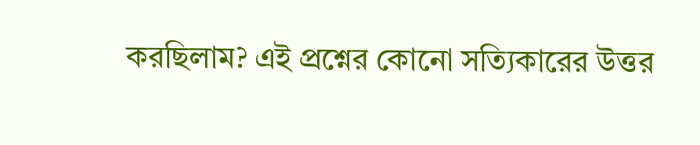করছিলাম? এই প্রশ্নের কোনো সত্যিকারের উত্তর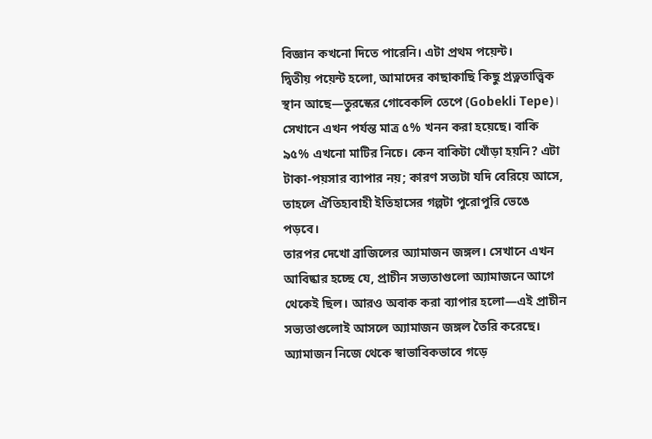বিজ্ঞান কখনো দিতে পারেনি। এটা প্রথম পয়েন্ট।
দ্বিতীয় পয়েন্ট হলো, আমাদের কাছাকাছি কিছু প্রত্নতাত্ত্বিক স্থান আছে—তুরস্কের গোবেকলি তেপে (Gobekli Tepe)। সেখানে এখন পর্যন্ত মাত্র ৫% খনন করা হয়েছে। বাকি ৯৫% এখনো মাটির নিচে। কেন বাকিটা খোঁড়া হয়নি? এটা টাকা-পয়সার ব্যাপার নয়; কারণ সত্যটা যদি বেরিয়ে আসে, তাহলে ঐতিহ্যবাহী ইতিহাসের গল্পটা পুরোপুরি ভেঙে পড়বে।
তারপর দেখো ব্রাজিলের অ্যামাজন জঙ্গল। সেখানে এখন আবিষ্কার হচ্ছে যে, প্রাচীন সভ্যতাগুলো অ্যামাজনে আগে থেকেই ছিল। আরও অবাক করা ব্যাপার হলো—এই প্রাচীন সভ্যতাগুলোই আসলে অ্যামাজন জঙ্গল তৈরি করেছে। অ্যামাজন নিজে থেকে স্বাভাবিকভাবে গড়ে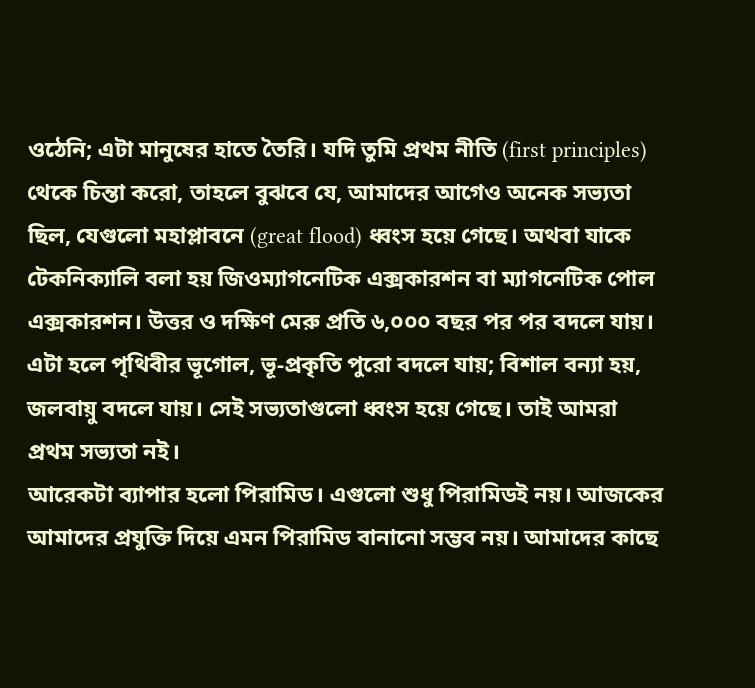ওঠেনি; এটা মানুষের হাতে তৈরি। যদি তুমি প্রথম নীতি (first principles) থেকে চিন্তা করো, তাহলে বুঝবে যে, আমাদের আগেও অনেক সভ্যতা ছিল, যেগুলো মহাপ্লাবনে (great flood) ধ্বংস হয়ে গেছে। অথবা যাকে টেকনিক্যালি বলা হয় জিওম্যাগনেটিক এক্সকারশন বা ম্যাগনেটিক পোল এক্সকারশন। উত্তর ও দক্ষিণ মেরু প্রতি ৬,০০০ বছর পর পর বদলে যায়। এটা হলে পৃথিবীর ভূগোল, ভূ-প্রকৃতি পুরো বদলে যায়; বিশাল বন্যা হয়, জলবায়ু বদলে যায়। সেই সভ্যতাগুলো ধ্বংস হয়ে গেছে। তাই আমরা প্রথম সভ্যতা নই।
আরেকটা ব্যাপার হলো পিরামিড। এগুলো শুধু পিরামিডই নয়। আজকের আমাদের প্রযুক্তি দিয়ে এমন পিরামিড বানানো সম্ভব নয়। আমাদের কাছে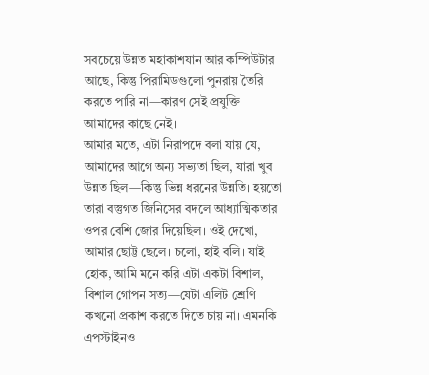সবচেয়ে উন্নত মহাকাশযান আর কম্পিউটার আছে, কিন্তু পিরামিডগুলো পুনরায় তৈরি করতে পারি না—কারণ সেই প্রযুক্তি আমাদের কাছে নেই।
আমার মতে, এটা নিরাপদে বলা যায় যে, আমাদের আগে অন্য সভ্যতা ছিল, যারা খুব উন্নত ছিল—কিন্তু ভিন্ন ধরনের উন্নতি। হয়তো তারা বস্তুগত জিনিসের বদলে আধ্যাত্মিকতার ওপর বেশি জোর দিয়েছিল। ওই দেখো, আমার ছোট্ট ছেলে। চলো, হাই বলি। যাই হোক, আমি মনে করি এটা একটা বিশাল, বিশাল গোপন সত্য—যেটা এলিট শ্রেণি কখনো প্রকাশ করতে দিতে চায় না। এমনকি এপস্টাইনও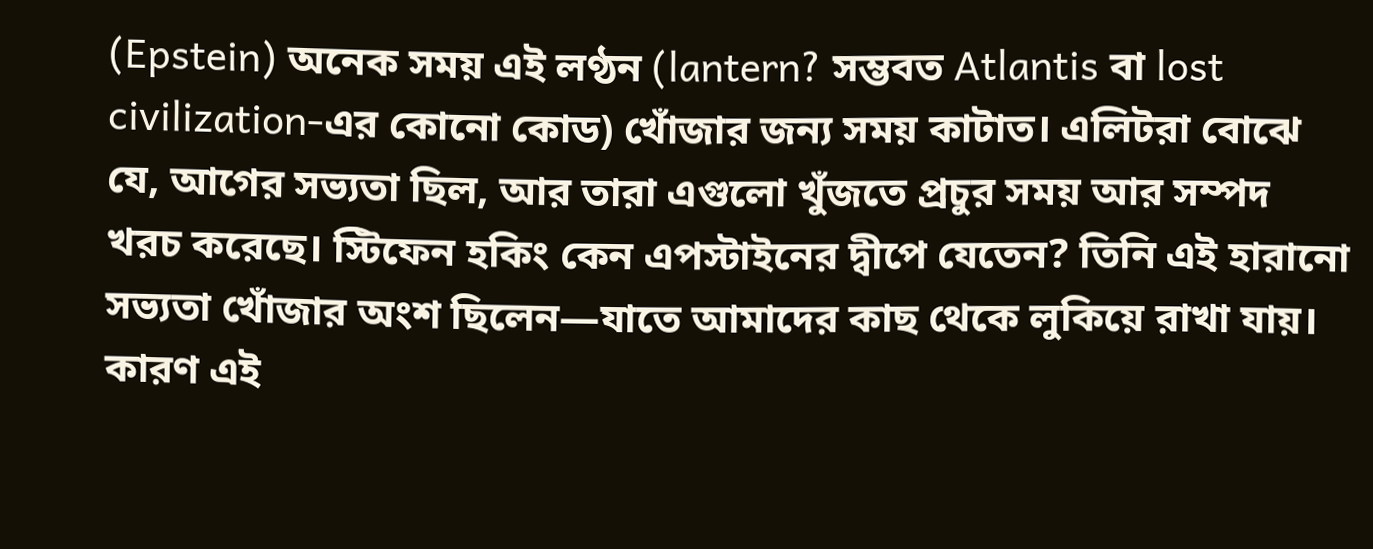(Epstein) অনেক সময় এই লণ্ঠন (lantern? সম্ভবত Atlantis বা lost civilization-এর কোনো কোড) খোঁজার জন্য সময় কাটাত। এলিটরা বোঝে যে, আগের সভ্যতা ছিল, আর তারা এগুলো খুঁজতে প্রচুর সময় আর সম্পদ খরচ করেছে। স্টিফেন হকিং কেন এপস্টাইনের দ্বীপে যেতেন? তিনি এই হারানো সভ্যতা খোঁজার অংশ ছিলেন—যাতে আমাদের কাছ থেকে লুকিয়ে রাখা যায়। কারণ এই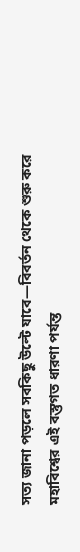সত্য জানা পড়লে সবকিছু উল্টে যাবে—বিবর্তন থেকে শুরু করে মহাবিশ্বের এই বস্তুগত ধারণা পর্যন্ত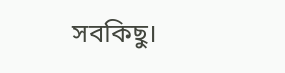সবকিছু।